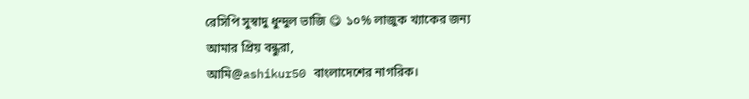রেসিপি সুস্বাদু ধুন্দুল ভাজি 😋 ১০% লাজুক খ্যাকের জন্য
আমার প্রিয় বন্ধুরা,
আমি@ashikur50 বাংলাদেশের নাগরিক।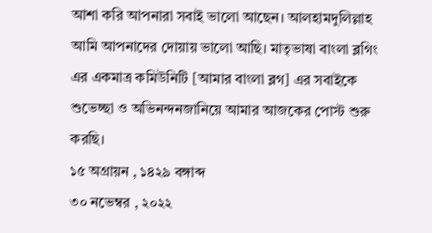আশা করি আপনারা সবাই ভালো আছেন। আলহামদুলিল্লাহ আমি আপনাদের দোয়ায় ভালো আছি। মাতৃভাষা বাংলা ব্লগিং এর একমাত্র কমিউনিটি [আমার বাংলা ব্লগ] এর সবাইকে শুভেচ্ছা ও অভিনন্দনজানিয়ে আমার আজকের পোস্ট শুরু করছি।
১৫ অগ্রায়ন , ১৪২৯ বঙ্গাব্দ
৩০ নভেম্বর , ২০২২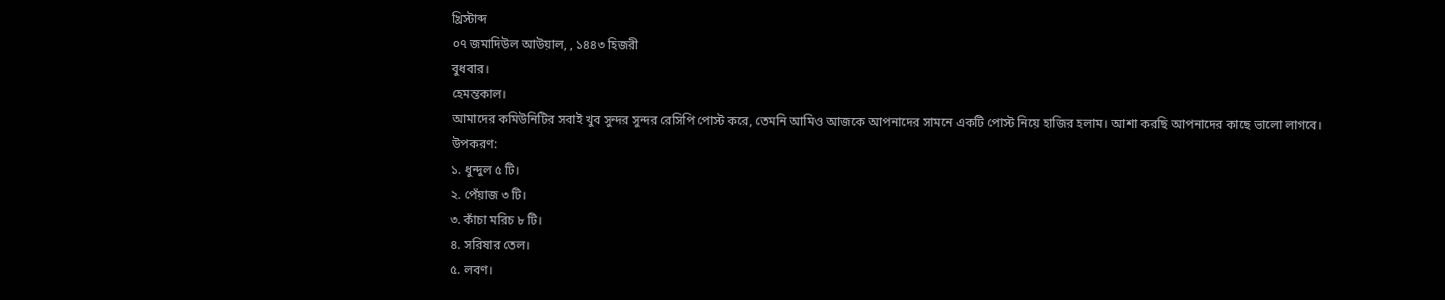খ্রিস্টাব্দ
০৭ জমাদিউল আউয়াল, , ১৪৪৩ হিজরী
বুধবার।
হেমন্তকাল।
আমাদের কমিউনিটির সবাই খুব সুন্দর সুন্দর রেসিপি পোস্ট করে, তেমনি আমিও আজকে আপনাদের সামনে একটি পোস্ট নিয়ে হাজির হলাম। আশা করছি আপনাদের কাছে ভালো লাগবে।
উপকরণ:
১. ধুন্দুল ৫ টি।
২. পেঁয়াজ ৩ টি।
৩. কাঁচা মরিচ ৮ টি।
৪. সরিষার তেল।
৫. লবণ।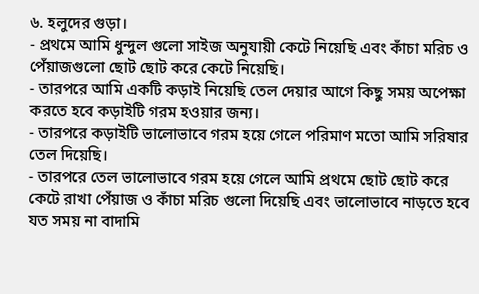৬. হলুদের গুড়া।
- প্রথমে আমি ধুন্দুল গুলো সাইজ অনুযায়ী কেটে নিয়েছি এবং কাঁচা মরিচ ও পেঁয়াজগুলো ছোট ছোট করে কেটে নিয়েছি।
- তারপরে আমি একটি কড়াই নিয়েছি তেল দেয়ার আগে কিছু সময় অপেক্ষা করতে হবে কড়াইটি গরম হওয়ার জন্য।
- তারপরে কড়াইটি ভালোভাবে গরম হয়ে গেলে পরিমাণ মতো আমি সরিষার তেল দিয়েছি।
- তারপরে তেল ভালোভাবে গরম হয়ে গেলে আমি প্রথমে ছোট ছোট করে কেটে রাখা পেঁয়াজ ও কাঁচা মরিচ গুলো দিয়েছি এবং ভালোভাবে নাড়তে হবে যত সময় না বাদামি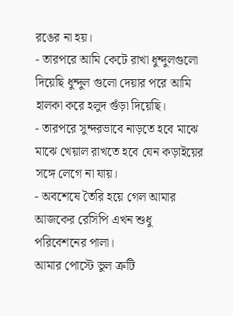রঙের না হয়।
- তারপরে আমি কেটে রাখা ধুন্দুলগুলো দিয়েছি ধুন্দুল গুলো দেয়ার পরে আমি হালকা করে হলুদ গুঁড়া দিয়েছি।
- তারপরে সুন্দরভাবে নাড়তে হবে মাঝে মাঝে খেয়াল রাখতে হবে যেন কড়াইয়ের সঙ্গে লেগে না যায়।
- অবশেষে তৈরি হয়ে গেল আমার আজকের রেসিপি এখন শুধু পরিবেশনের পালা।
আমার পোস্টে ভুল ত্রুটি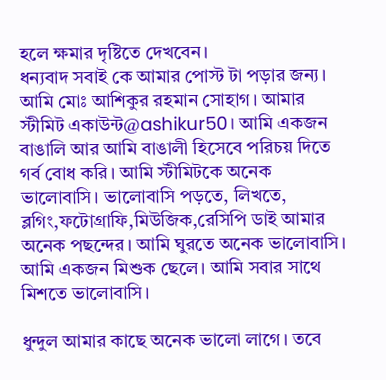হলে ক্ষমার দৃষ্টিতে দেখবেন।
ধন্যবাদ সবাই কে আমার পোস্ট টা পড়ার জন্য।
আমি মোঃ আশিকুর রহমান সোহাগ। আমার স্টীমিট একাউন্ট@ashikur50। আমি একজন বাঙালি আর আমি বাঙালী হিসেবে পরিচয় দিতে গর্ব বোধ করি। আমি স্টীমিটকে অনেক ভালোবাসি। ভালোবাসি পড়তে, লিখতে, ব্লগিং,ফটোগ্রাফি,মিউজিক,রেসিপি ডাই আমার অনেক পছন্দের। আমি ঘুরতে অনেক ভালোবাসি। আমি একজন মিশুক ছেলে। আমি সবার সাথে মিশতে ভালোবাসি।

ধুন্দুল আমার কাছে অনেক ভালো লাগে। তবে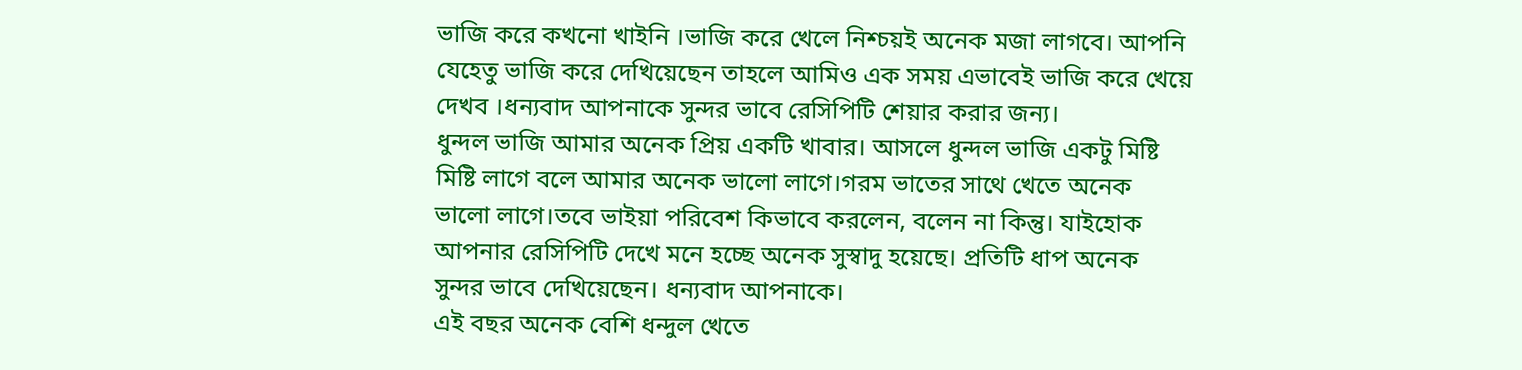ভাজি করে কখনো খাইনি ।ভাজি করে খেলে নিশ্চয়ই অনেক মজা লাগবে। আপনি যেহেতু ভাজি করে দেখিয়েছেন তাহলে আমিও এক সময় এভাবেই ভাজি করে খেয়ে দেখব ।ধন্যবাদ আপনাকে সুন্দর ভাবে রেসিপিটি শেয়ার করার জন্য।
ধুন্দল ভাজি আমার অনেক প্রিয় একটি খাবার। আসলে ধুন্দল ভাজি একটু মিষ্টি মিষ্টি লাগে বলে আমার অনেক ভালো লাগে।গরম ভাতের সাথে খেতে অনেক ভালো লাগে।তবে ভাইয়া পরিবেশ কিভাবে করলেন, বলেন না কিন্তু। যাইহোক আপনার রেসিপিটি দেখে মনে হচ্ছে অনেক সুস্বাদু হয়েছে। প্রতিটি ধাপ অনেক সুন্দর ভাবে দেখিয়েছেন। ধন্যবাদ আপনাকে।
এই বছর অনেক বেশি ধন্দুল খেতে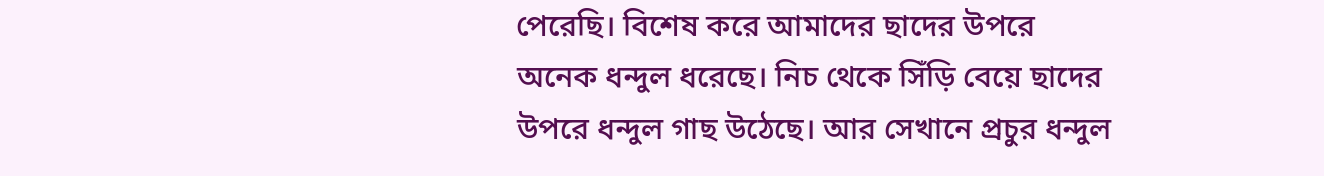পেরেছি। বিশেষ করে আমাদের ছাদের উপরে অনেক ধন্দুল ধরেছে। নিচ থেকে সিঁড়ি বেয়ে ছাদের উপরে ধন্দুল গাছ উঠেছে। আর সেখানে প্রচুর ধন্দুল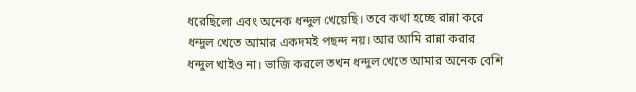ধরেছিলো এবং অনেক ধন্দুল খেয়েছি। তবে কথা হচ্ছে রান্না করে ধন্দুল খেতে আমার একদমই পছন্দ নয়। আর আমি রান্না করার ধন্দুল খাইও না। ভাজি করলে তখন ধন্দুল খেতে আমার অনেক বেশি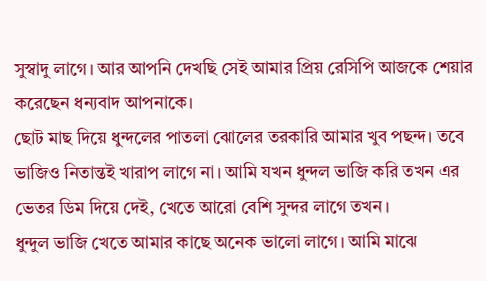সুস্বাদু লাগে। আর আপনি দেখছি সেই আমার প্রিয় রেসিপি আজকে শেয়ার করেছেন ধন্যবাদ আপনাকে।
ছোট মাছ দিয়ে ধুন্দলের পাতলা ঝোলের তরকারি আমার খুব পছন্দ। তবে ভাজিও নিতান্তই খারাপ লাগে না। আমি যখন ধুন্দল ভাজি করি তখন এর ভেতর ডিম দিয়ে দেই, খেতে আরো বেশি সুন্দর লাগে তখন।
ধুন্দুল ভাজি খেতে আমার কাছে অনেক ভালো লাগে। আমি মাঝে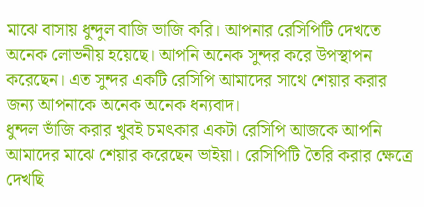মাঝে বাসায় ধুন্দুল বাজি ভাজি করি। আপনার রেসিপিটি দেখতে অনেক লোভনীয় হয়েছে। আপনি অনেক সুন্দর করে উপস্থাপন করেছেন। এত সুন্দর একটি রেসিপি আমাদের সাথে শেয়ার করার জন্য আপনাকে অনেক অনেক ধন্যবাদ।
ধুন্দল ভাঁজি করার খুবই চমৎকার একটা রেসিপি আজকে আপনি আমাদের মাঝে শেয়ার করেছেন ভাইয়া। রেসিপিটি তৈরি করার ক্ষেত্রে দেখছি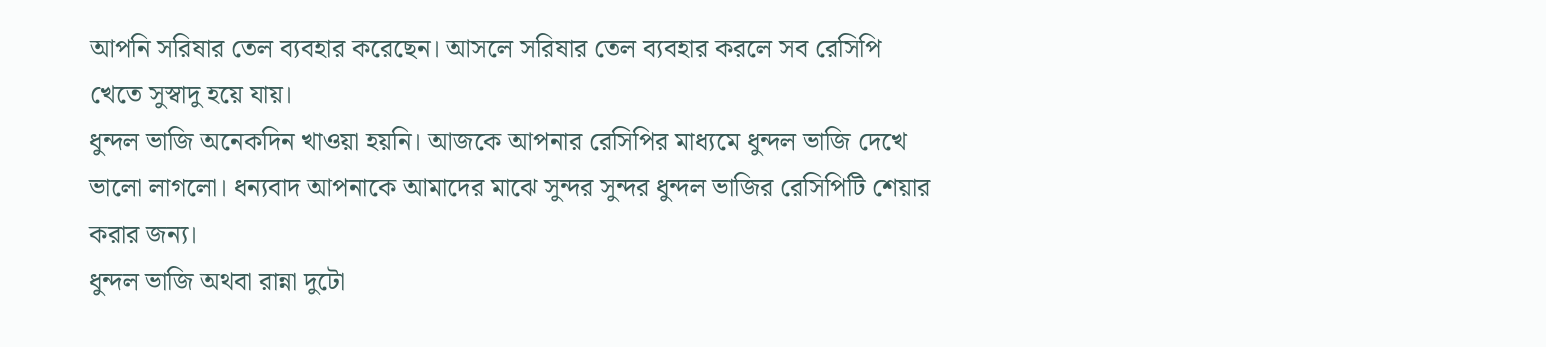আপনি সরিষার তেল ব্যবহার করেছেন। আসলে সরিষার তেল ব্যবহার করলে সব রেসিপি খেতে সুস্বাদু হয়ে যায়।
ধুন্দল ভাজি অনেকদিন খাওয়া হয়নি। আজকে আপনার রেসিপির মাধ্যমে ধুন্দল ভাজি দেখে ভালো লাগলো। ধন্যবাদ আপনাকে আমাদের মাঝে সুন্দর সুন্দর ধুন্দল ভাজির রেসিপিটি শেয়ার করার জন্য।
ধুন্দল ভাজি অথবা রান্না দুটো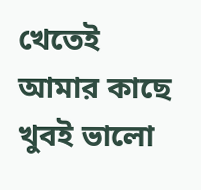খেতেই আমার কাছে খুবই ভালো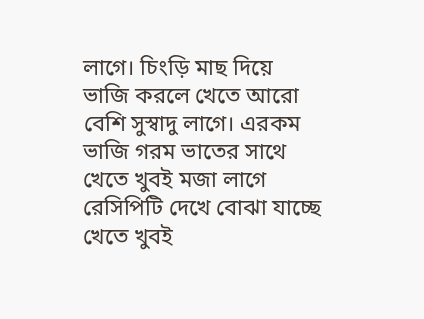লাগে। চিংড়ি মাছ দিয়ে ভাজি করলে খেতে আরো বেশি সুস্বাদু লাগে। এরকম ভাজি গরম ভাতের সাথে খেতে খুবই মজা লাগে রেসিপিটি দেখে বোঝা যাচ্ছে খেতে খুবই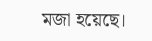মজা হয়েছে।